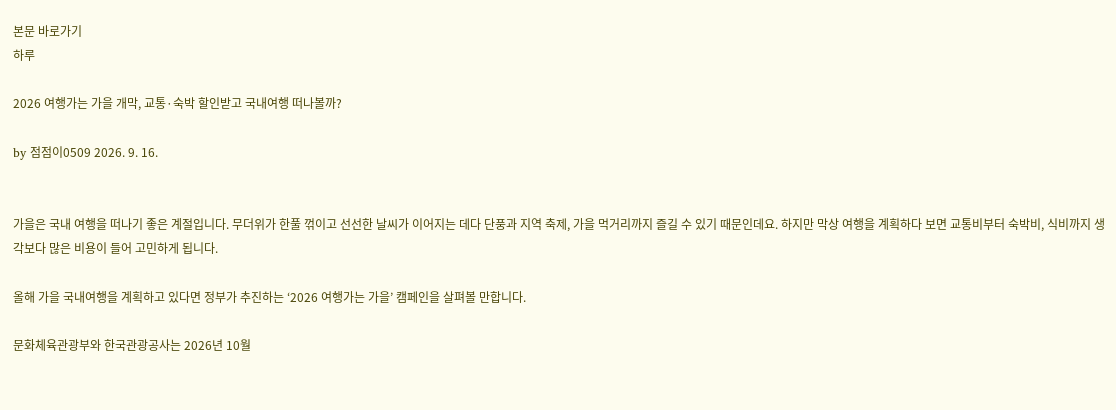본문 바로가기
하루

2026 여행가는 가을 개막, 교통·숙박 할인받고 국내여행 떠나볼까?

by 점점이0509 2026. 9. 16.


가을은 국내 여행을 떠나기 좋은 계절입니다. 무더위가 한풀 꺾이고 선선한 날씨가 이어지는 데다 단풍과 지역 축제, 가을 먹거리까지 즐길 수 있기 때문인데요. 하지만 막상 여행을 계획하다 보면 교통비부터 숙박비, 식비까지 생각보다 많은 비용이 들어 고민하게 됩니다.

올해 가을 국내여행을 계획하고 있다면 정부가 추진하는 ‘2026 여행가는 가을’ 캠페인을 살펴볼 만합니다.

문화체육관광부와 한국관광공사는 2026년 10월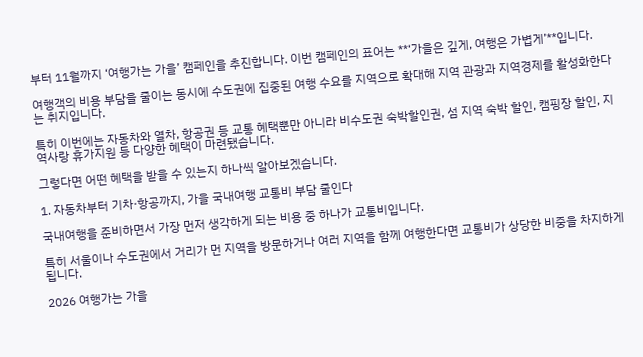부터 11월까지 ‘여행가는 가을’ 캠페인을 추진합니다. 이번 캠페인의 표어는 **‘가을은 깊게, 여행은 가볍게’**입니다.

여행객의 비용 부담을 줄이는 동시에 수도권에 집중된 여행 수요를 지역으로 확대해 지역 관광과 지역경제를 활성화한다는 취지입니다.

특히 이번에는 자동차와 열차, 항공권 등 교통 혜택뿐만 아니라 비수도권 숙박할인권, 섬 지역 숙박 할인, 캠핑장 할인, 지역사랑 휴가지원 등 다양한 혜택이 마련됐습니다.

그렇다면 어떤 혜택을 받을 수 있는지 하나씩 알아보겠습니다.

1. 자동차부터 기차·항공까지, 가을 국내여행 교통비 부담 줄인다

국내여행을 준비하면서 가장 먼저 생각하게 되는 비용 중 하나가 교통비입니다.

특히 서울이나 수도권에서 거리가 먼 지역을 방문하거나 여러 지역을 함께 여행한다면 교통비가 상당한 비중을 차지하게 됩니다.

2026 여행가는 가을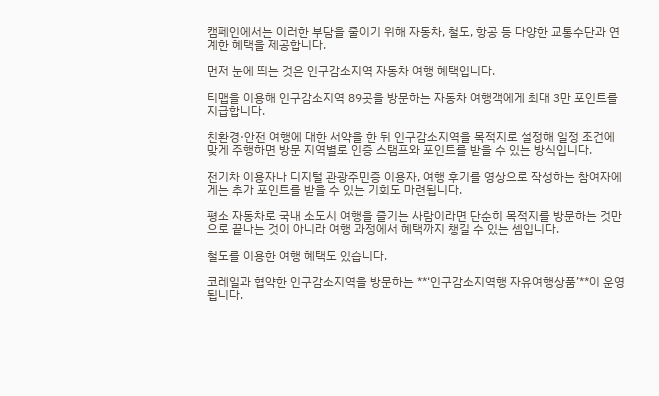캠페인에서는 이러한 부담을 줄이기 위해 자동차, 철도, 항공 등 다양한 교통수단과 연계한 혜택을 제공합니다.

먼저 눈에 띄는 것은 인구감소지역 자동차 여행 혜택입니다.

티맵을 이용해 인구감소지역 89곳을 방문하는 자동차 여행객에게 최대 3만 포인트를 지급합니다.

친환경·안전 여행에 대한 서약을 한 뒤 인구감소지역을 목적지로 설정해 일정 조건에 맞게 주행하면 방문 지역별로 인증 스탬프와 포인트를 받을 수 있는 방식입니다.

전기차 이용자나 디지털 관광주민증 이용자, 여행 후기를 영상으로 작성하는 참여자에게는 추가 포인트를 받을 수 있는 기회도 마련됩니다.

평소 자동차로 국내 소도시 여행을 즐기는 사람이라면 단순히 목적지를 방문하는 것만으로 끝나는 것이 아니라 여행 과정에서 혜택까지 챙길 수 있는 셈입니다.

철도를 이용한 여행 혜택도 있습니다.

코레일과 협약한 인구감소지역을 방문하는 **‘인구감소지역행 자유여행상품’**이 운영됩니다.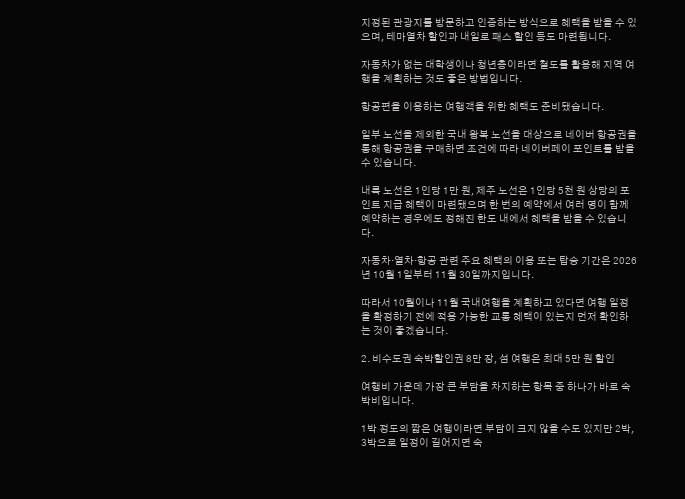지정된 관광지를 방문하고 인증하는 방식으로 혜택을 받을 수 있으며, 테마열차 할인과 내일로 패스 할인 등도 마련됩니다.

자동차가 없는 대학생이나 청년층이라면 철도를 활용해 지역 여행을 계획하는 것도 좋은 방법입니다.

항공편을 이용하는 여행객을 위한 혜택도 준비됐습니다.

일부 노선을 제외한 국내 왕복 노선을 대상으로 네이버 항공권을 통해 항공권을 구매하면 조건에 따라 네이버페이 포인트를 받을 수 있습니다.

내륙 노선은 1인당 1만 원, 제주 노선은 1인당 5천 원 상당의 포인트 지급 혜택이 마련됐으며 한 번의 예약에서 여러 명이 함께 예약하는 경우에도 정해진 한도 내에서 혜택을 받을 수 있습니다.

자동차·열차·항공 관련 주요 혜택의 이용 또는 탑승 기간은 2026년 10월 1일부터 11월 30일까지입니다.

따라서 10월이나 11월 국내여행을 계획하고 있다면 여행 일정을 확정하기 전에 적용 가능한 교통 혜택이 있는지 먼저 확인하는 것이 좋겠습니다.

2. 비수도권 숙박할인권 8만 장, 섬 여행은 최대 5만 원 할인

여행비 가운데 가장 큰 부담을 차지하는 항목 중 하나가 바로 숙박비입니다.

1박 정도의 짧은 여행이라면 부담이 크지 않을 수도 있지만 2박, 3박으로 일정이 길어지면 숙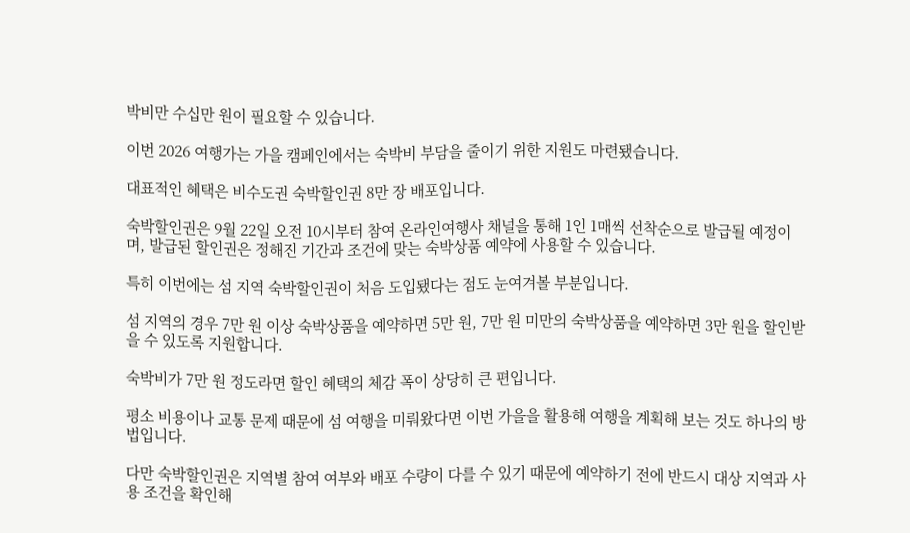박비만 수십만 원이 필요할 수 있습니다.

이번 2026 여행가는 가을 캠페인에서는 숙박비 부담을 줄이기 위한 지원도 마련됐습니다.

대표적인 혜택은 비수도권 숙박할인권 8만 장 배포입니다.

숙박할인권은 9월 22일 오전 10시부터 참여 온라인여행사 채널을 통해 1인 1매씩 선착순으로 발급될 예정이며, 발급된 할인권은 정해진 기간과 조건에 맞는 숙박상품 예약에 사용할 수 있습니다.

특히 이번에는 섬 지역 숙박할인권이 처음 도입됐다는 점도 눈여겨볼 부분입니다.

섬 지역의 경우 7만 원 이상 숙박상품을 예약하면 5만 원, 7만 원 미만의 숙박상품을 예약하면 3만 원을 할인받을 수 있도록 지원합니다.

숙박비가 7만 원 정도라면 할인 혜택의 체감 폭이 상당히 큰 편입니다.

평소 비용이나 교통 문제 때문에 섬 여행을 미뤄왔다면 이번 가을을 활용해 여행을 계획해 보는 것도 하나의 방법입니다.

다만 숙박할인권은 지역별 참여 여부와 배포 수량이 다를 수 있기 때문에 예약하기 전에 반드시 대상 지역과 사용 조건을 확인해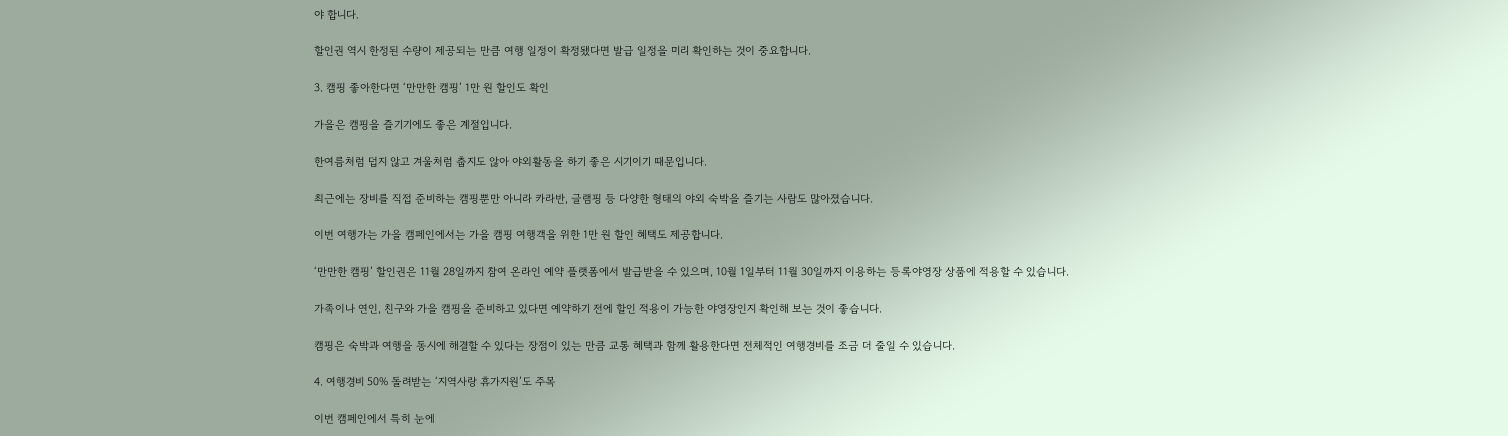야 합니다.

할인권 역시 한정된 수량이 제공되는 만큼 여행 일정이 확정됐다면 발급 일정을 미리 확인하는 것이 중요합니다.

3. 캠핑 좋아한다면 ‘만만한 캠핑’ 1만 원 할인도 확인

가을은 캠핑을 즐기기에도 좋은 계절입니다.

한여름처럼 덥지 않고 겨울처럼 춥지도 않아 야외활동을 하기 좋은 시기이기 때문입니다.

최근에는 장비를 직접 준비하는 캠핑뿐만 아니라 카라반, 글램핑 등 다양한 형태의 야외 숙박을 즐기는 사람도 많아졌습니다.

이번 여행가는 가을 캠페인에서는 가을 캠핑 여행객을 위한 1만 원 할인 혜택도 제공합니다.

‘만만한 캠핑’ 할인권은 11월 28일까지 참여 온라인 예약 플랫폼에서 발급받을 수 있으며, 10월 1일부터 11월 30일까지 이용하는 등록야영장 상품에 적용할 수 있습니다.

가족이나 연인, 친구와 가을 캠핑을 준비하고 있다면 예약하기 전에 할인 적용이 가능한 야영장인지 확인해 보는 것이 좋습니다.

캠핑은 숙박과 여행을 동시에 해결할 수 있다는 장점이 있는 만큼 교통 혜택과 함께 활용한다면 전체적인 여행경비를 조금 더 줄일 수 있습니다.

4. 여행경비 50% 돌려받는 ‘지역사랑 휴가지원’도 주목

이번 캠페인에서 특히 눈에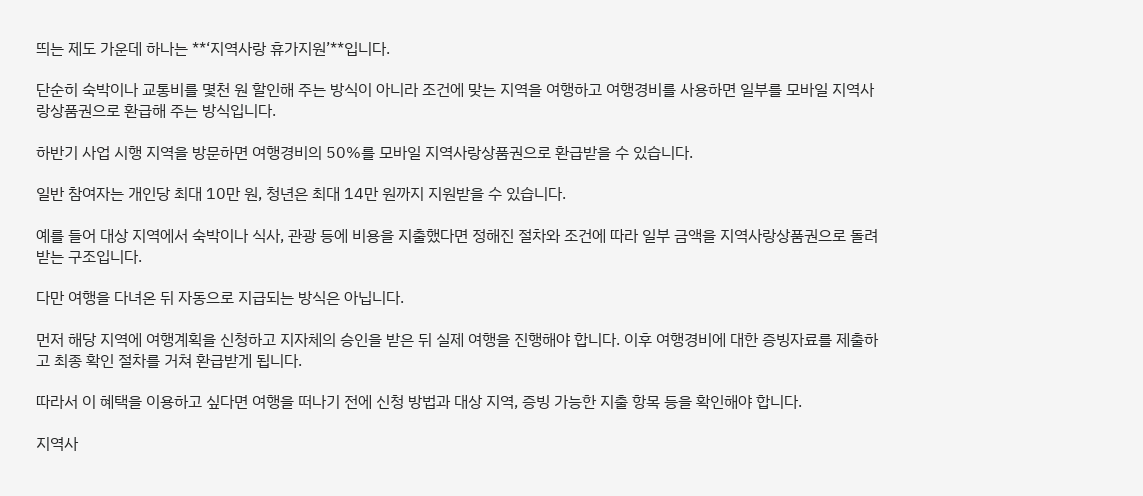띄는 제도 가운데 하나는 **‘지역사랑 휴가지원’**입니다.

단순히 숙박이나 교통비를 몇천 원 할인해 주는 방식이 아니라 조건에 맞는 지역을 여행하고 여행경비를 사용하면 일부를 모바일 지역사랑상품권으로 환급해 주는 방식입니다.

하반기 사업 시행 지역을 방문하면 여행경비의 50%를 모바일 지역사랑상품권으로 환급받을 수 있습니다.

일반 참여자는 개인당 최대 10만 원, 청년은 최대 14만 원까지 지원받을 수 있습니다.

예를 들어 대상 지역에서 숙박이나 식사, 관광 등에 비용을 지출했다면 정해진 절차와 조건에 따라 일부 금액을 지역사랑상품권으로 돌려받는 구조입니다.

다만 여행을 다녀온 뒤 자동으로 지급되는 방식은 아닙니다.

먼저 해당 지역에 여행계획을 신청하고 지자체의 승인을 받은 뒤 실제 여행을 진행해야 합니다. 이후 여행경비에 대한 증빙자료를 제출하고 최종 확인 절차를 거쳐 환급받게 됩니다.

따라서 이 혜택을 이용하고 싶다면 여행을 떠나기 전에 신청 방법과 대상 지역, 증빙 가능한 지출 항목 등을 확인해야 합니다.

지역사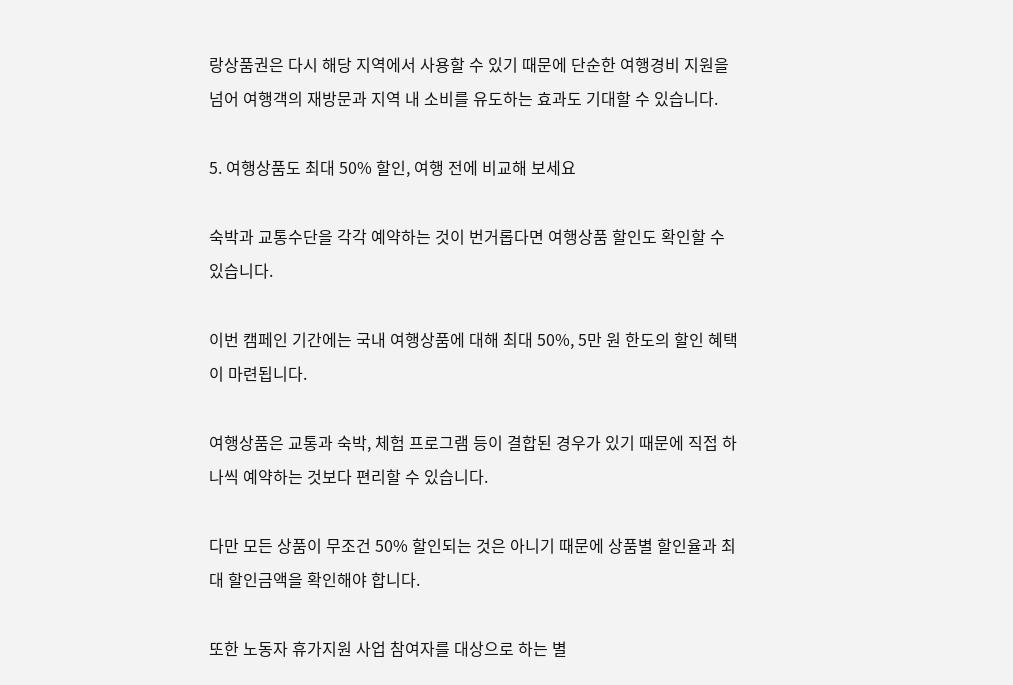랑상품권은 다시 해당 지역에서 사용할 수 있기 때문에 단순한 여행경비 지원을 넘어 여행객의 재방문과 지역 내 소비를 유도하는 효과도 기대할 수 있습니다.

5. 여행상품도 최대 50% 할인, 여행 전에 비교해 보세요

숙박과 교통수단을 각각 예약하는 것이 번거롭다면 여행상품 할인도 확인할 수 있습니다.

이번 캠페인 기간에는 국내 여행상품에 대해 최대 50%, 5만 원 한도의 할인 혜택이 마련됩니다.

여행상품은 교통과 숙박, 체험 프로그램 등이 결합된 경우가 있기 때문에 직접 하나씩 예약하는 것보다 편리할 수 있습니다.

다만 모든 상품이 무조건 50% 할인되는 것은 아니기 때문에 상품별 할인율과 최대 할인금액을 확인해야 합니다.

또한 노동자 휴가지원 사업 참여자를 대상으로 하는 별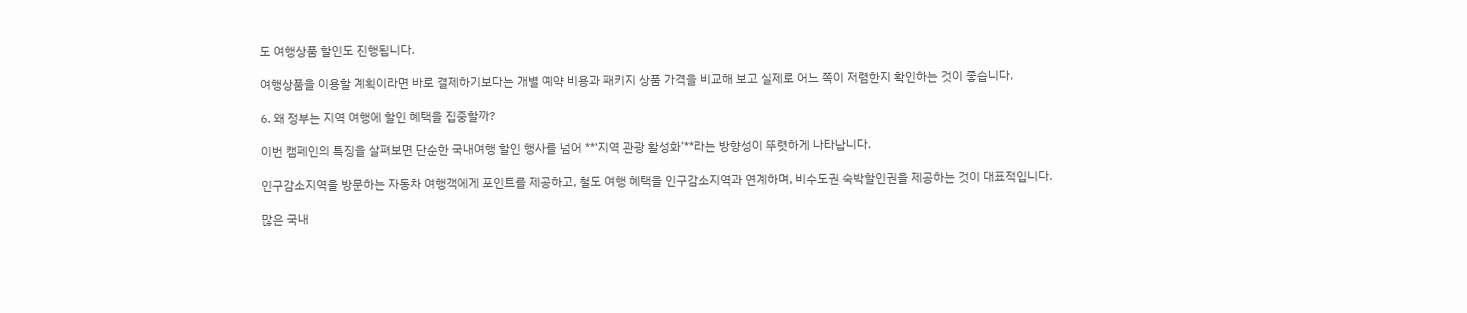도 여행상품 할인도 진행됩니다.

여행상품을 이용할 계획이라면 바로 결제하기보다는 개별 예약 비용과 패키지 상품 가격을 비교해 보고 실제로 어느 쪽이 저렴한지 확인하는 것이 좋습니다.

6. 왜 정부는 지역 여행에 할인 혜택을 집중할까?

이번 캠페인의 특징을 살펴보면 단순한 국내여행 할인 행사를 넘어 **‘지역 관광 활성화’**라는 방향성이 뚜렷하게 나타납니다.

인구감소지역을 방문하는 자동차 여행객에게 포인트를 제공하고, 철도 여행 혜택을 인구감소지역과 연계하며, 비수도권 숙박할인권을 제공하는 것이 대표적입니다.

많은 국내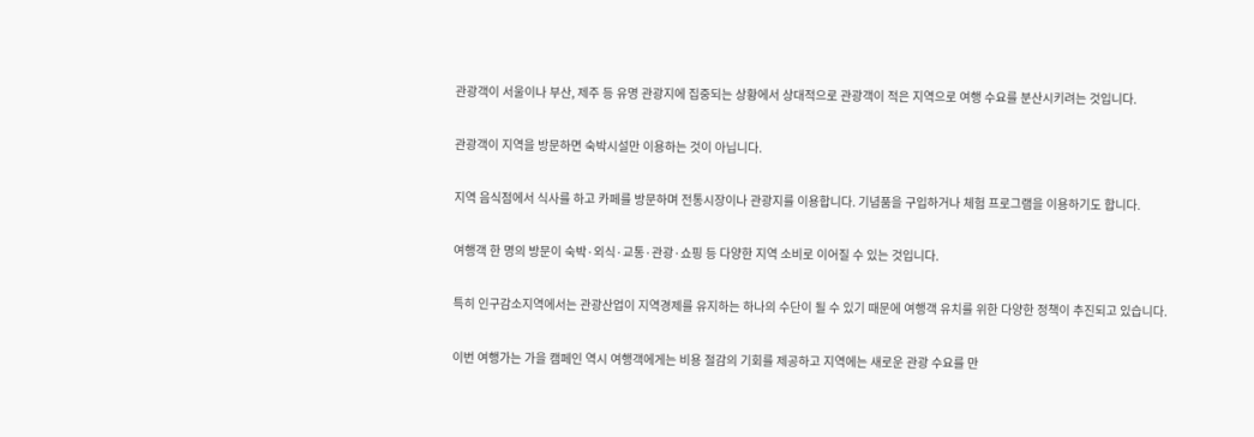관광객이 서울이나 부산, 제주 등 유명 관광지에 집중되는 상황에서 상대적으로 관광객이 적은 지역으로 여행 수요를 분산시키려는 것입니다.

관광객이 지역을 방문하면 숙박시설만 이용하는 것이 아닙니다.

지역 음식점에서 식사를 하고 카페를 방문하며 전통시장이나 관광지를 이용합니다. 기념품을 구입하거나 체험 프로그램을 이용하기도 합니다.

여행객 한 명의 방문이 숙박·외식·교통·관광·쇼핑 등 다양한 지역 소비로 이어질 수 있는 것입니다.

특히 인구감소지역에서는 관광산업이 지역경제를 유지하는 하나의 수단이 될 수 있기 때문에 여행객 유치를 위한 다양한 정책이 추진되고 있습니다.

이번 여행가는 가을 캠페인 역시 여행객에게는 비용 절감의 기회를 제공하고 지역에는 새로운 관광 수요를 만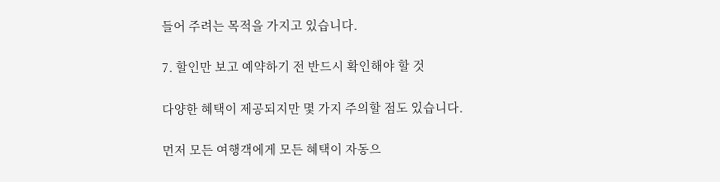들어 주려는 목적을 가지고 있습니다.

7. 할인만 보고 예약하기 전 반드시 확인해야 할 것

다양한 혜택이 제공되지만 몇 가지 주의할 점도 있습니다.

먼저 모든 여행객에게 모든 혜택이 자동으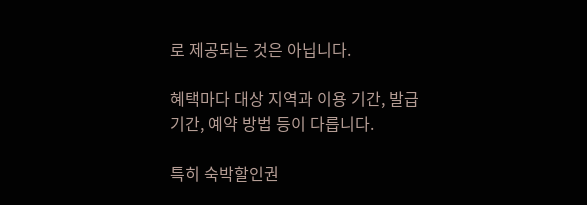로 제공되는 것은 아닙니다.

혜택마다 대상 지역과 이용 기간, 발급 기간, 예약 방법 등이 다릅니다.

특히 숙박할인권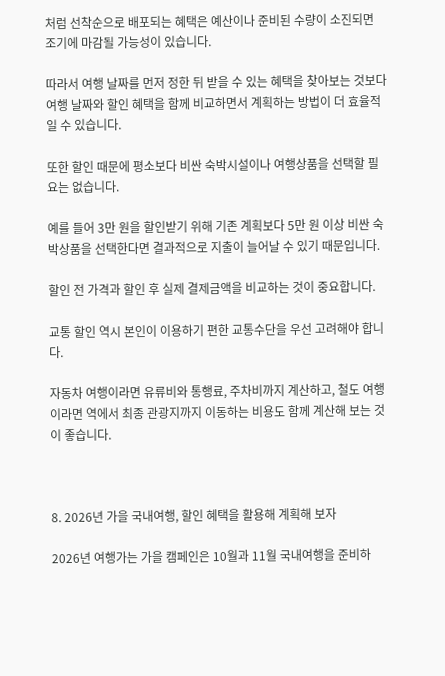처럼 선착순으로 배포되는 혜택은 예산이나 준비된 수량이 소진되면 조기에 마감될 가능성이 있습니다.

따라서 여행 날짜를 먼저 정한 뒤 받을 수 있는 혜택을 찾아보는 것보다 여행 날짜와 할인 혜택을 함께 비교하면서 계획하는 방법이 더 효율적일 수 있습니다.

또한 할인 때문에 평소보다 비싼 숙박시설이나 여행상품을 선택할 필요는 없습니다.

예를 들어 3만 원을 할인받기 위해 기존 계획보다 5만 원 이상 비싼 숙박상품을 선택한다면 결과적으로 지출이 늘어날 수 있기 때문입니다.

할인 전 가격과 할인 후 실제 결제금액을 비교하는 것이 중요합니다.

교통 할인 역시 본인이 이용하기 편한 교통수단을 우선 고려해야 합니다.

자동차 여행이라면 유류비와 통행료, 주차비까지 계산하고, 철도 여행이라면 역에서 최종 관광지까지 이동하는 비용도 함께 계산해 보는 것이 좋습니다.



8. 2026년 가을 국내여행, 할인 혜택을 활용해 계획해 보자

2026년 여행가는 가을 캠페인은 10월과 11월 국내여행을 준비하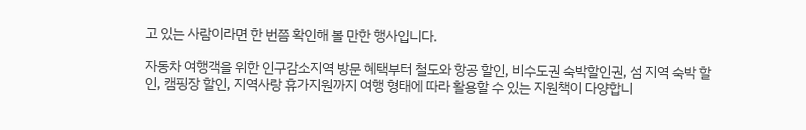고 있는 사람이라면 한 번쯤 확인해 볼 만한 행사입니다.

자동차 여행객을 위한 인구감소지역 방문 혜택부터 철도와 항공 할인, 비수도권 숙박할인권, 섬 지역 숙박 할인, 캠핑장 할인, 지역사랑 휴가지원까지 여행 형태에 따라 활용할 수 있는 지원책이 다양합니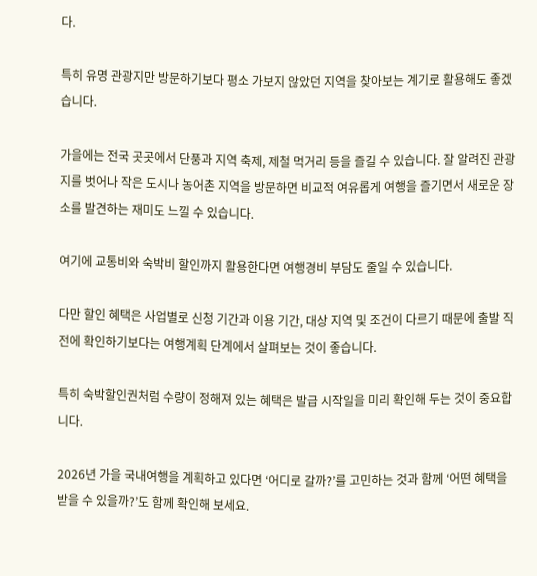다.

특히 유명 관광지만 방문하기보다 평소 가보지 않았던 지역을 찾아보는 계기로 활용해도 좋겠습니다.

가을에는 전국 곳곳에서 단풍과 지역 축제, 제철 먹거리 등을 즐길 수 있습니다. 잘 알려진 관광지를 벗어나 작은 도시나 농어촌 지역을 방문하면 비교적 여유롭게 여행을 즐기면서 새로운 장소를 발견하는 재미도 느낄 수 있습니다.

여기에 교통비와 숙박비 할인까지 활용한다면 여행경비 부담도 줄일 수 있습니다.

다만 할인 혜택은 사업별로 신청 기간과 이용 기간, 대상 지역 및 조건이 다르기 때문에 출발 직전에 확인하기보다는 여행계획 단계에서 살펴보는 것이 좋습니다.

특히 숙박할인권처럼 수량이 정해져 있는 혜택은 발급 시작일을 미리 확인해 두는 것이 중요합니다.

2026년 가을 국내여행을 계획하고 있다면 ‘어디로 갈까?’를 고민하는 것과 함께 ‘어떤 혜택을 받을 수 있을까?’도 함께 확인해 보세요.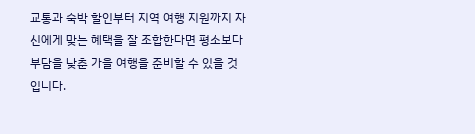교통과 숙박 할인부터 지역 여행 지원까지 자신에게 맞는 혜택을 잘 조합한다면 평소보다 부담을 낮춘 가을 여행을 준비할 수 있을 것입니다.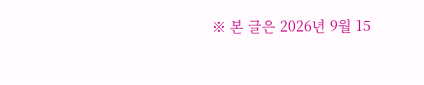※ 본 글은 2026년 9월 15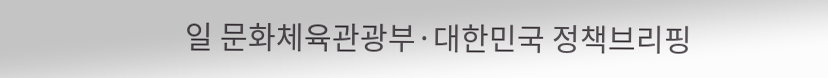일 문화체육관광부·대한민국 정책브리핑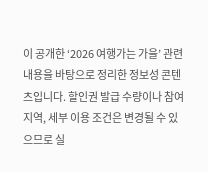이 공개한 ‘2026 여행가는 가을’ 관련 내용을 바탕으로 정리한 정보성 콘텐츠입니다. 할인권 발급 수량이나 참여 지역, 세부 이용 조건은 변경될 수 있으므로 실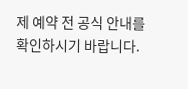제 예약 전 공식 안내를 확인하시기 바랍니다.